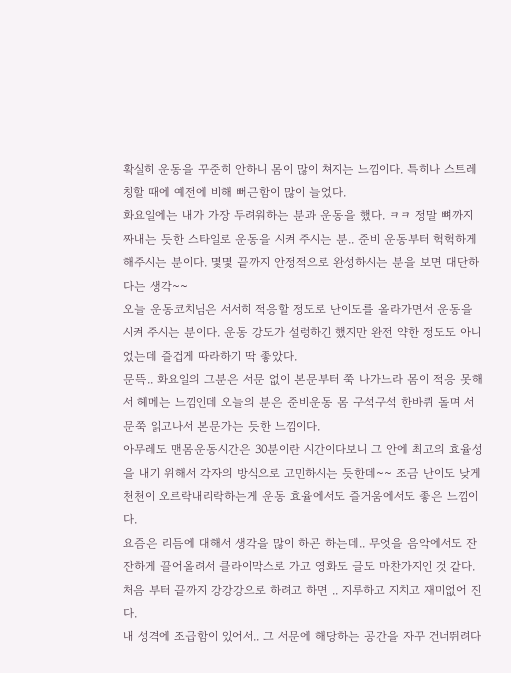확실히 운동을 꾸준히 안하니 몸이 많이 쳐지는 느낌이다. 특히나 스트레칭할 때에 예전에 비해 뻐근함이 많이 늘었다.
화요일에는 내가 가장 두려워하는 분과 운동을 했다. ㅋㅋ 정말 뼈까지 짜내는 듯한 스타일로 운동을 시켜 주시는 분.. 준비 운동부터 헉헉하게 해주시는 분이다. 몇몇 끝까지 안정적으로 완성하시는 분을 보면 대단하다는 생각~~
오늘 운동코치님은 서서히 적응할 정도로 난이도를 올라가면서 운동을 시켜 주시는 분이다. 운동 강도가 설렁하긴 했지만 완전 약한 정도도 아니었는데 즐겁게 따라하기 딱 좋았다.
문뜩.. 화요일의 그분은 서문 없이 본문부터 쭉 나가느라 몸이 적응 못해서 헤메는 느낌인데 오늘의 분은 준비운동 몸 구석구석 한바퀴 돌며 서문쭉 읽고나서 본문가는 듯한 느낌이다.
아무레도 맨몸운동시간은 30분이란 시간이다보니 그 안에 최고의 효율성을 내기 위해서 각자의 방식으로 고민하시는 듯한데~~ 조금 난이도 낮게 천천이 오르락내리락하는게 운동 효율에서도 즐거움에서도 좋은 느낌이다.
요즘은 리듬에 대해서 생각을 많이 하곤 하는데.. 무엇을 음악에서도 잔잔하게 끌어올려서 클라이막스로 가고 영화도 글도 마찬가지인 것 같다. 처음 부터 끝까지 강강강으로 하려고 하면 .. 지루하고 지치고 재미없어 진다.
내 성격에 조급함이 있어서.. 그 서문에 해당하는 공간을 자꾸 건너뛰려다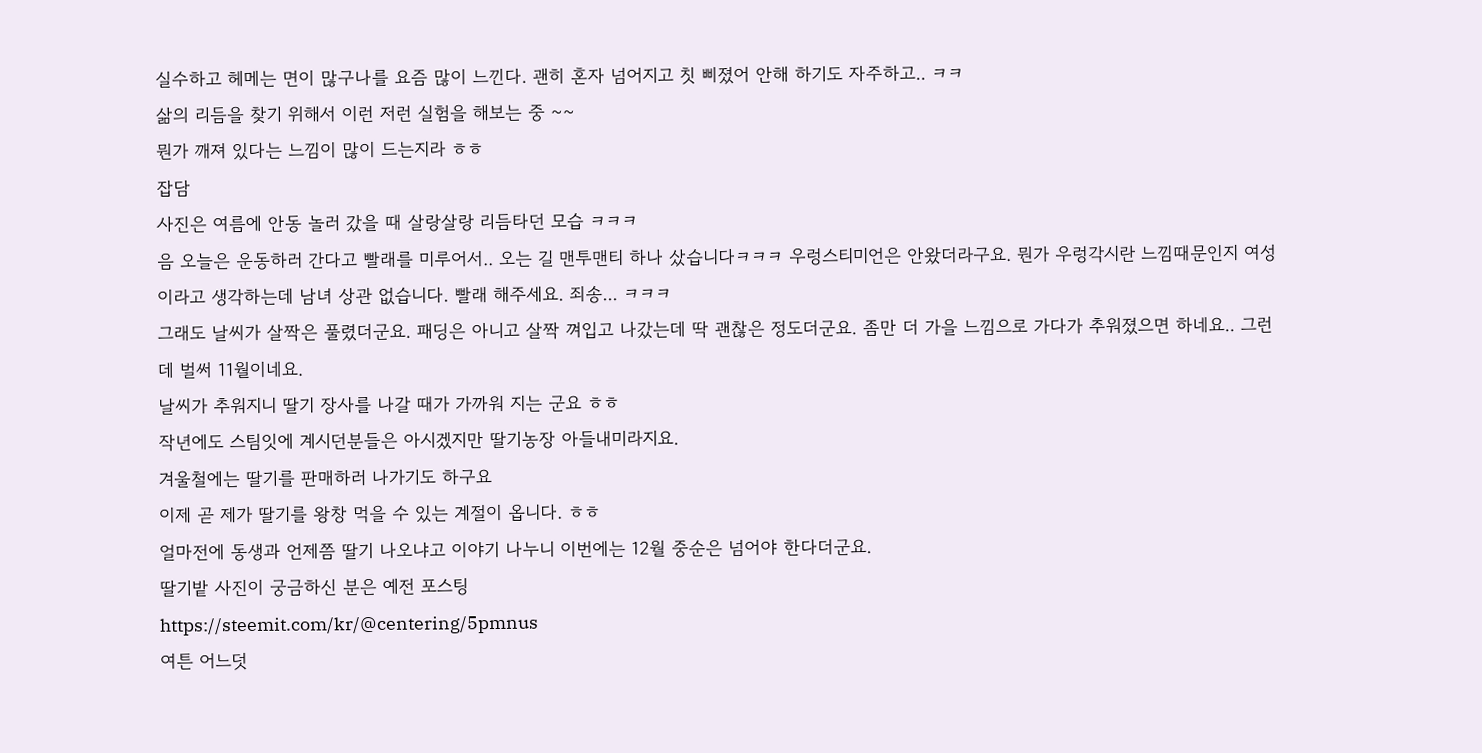실수하고 헤메는 면이 많구나를 요즘 많이 느낀다. 괜히 혼자 넘어지고 칫 삐졌어 안해 하기도 자주하고.. ㅋㅋ
삶의 리듬을 찾기 위해서 이런 저런 실험을 해보는 중 ~~
뭔가 깨져 있다는 느낌이 많이 드는지라 ㅎㅎ
잡담
사진은 여름에 안동 놀러 갔을 때 살랑살랑 리듬타던 모습 ㅋㅋㅋ
음 오늘은 운동하러 간다고 빨래를 미루어서.. 오는 길 맨투맨티 하나 샀습니다ㅋㅋㅋ 우렁스티미언은 안왔더라구요. 뭔가 우렁각시란 느낌때문인지 여성이라고 생각하는데 남녀 상관 없습니다. 빨래 해주세요. 죄송... ㅋㅋㅋ
그래도 날씨가 살짝은 풀렸더군요. 패딩은 아니고 살짝 껴입고 나갔는데 딱 괜찮은 정도더군요. 좀만 더 가을 느낌으로 가다가 추워졌으면 하네요.. 그런데 벌써 11월이네요.
날씨가 추워지니 딸기 장사를 나갈 때가 가까워 지는 군요 ㅎㅎ
작년에도 스팀잇에 계시던분들은 아시겠지만 딸기농장 아들내미라지요.
겨울철에는 딸기를 판매하러 나가기도 하구요
이제 곧 제가 딸기를 왕창 먹을 수 있는 계절이 옵니다. ㅎㅎ
얼마전에 동생과 언제쯤 딸기 나오냐고 이야기 나누니 이번에는 12월 중순은 넘어야 한다더군요.
딸기밭 사진이 궁금하신 분은 예전 포스팅
https://steemit.com/kr/@centering/5pmnus
여튼 어느덧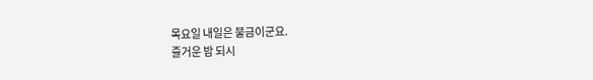목요일 내일은 불금이군요.
즐거운 밤 되시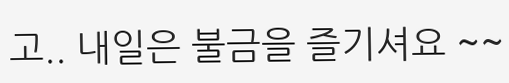고.. 내일은 불금을 즐기셔요 ~~